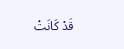قَدْ كَانَتْ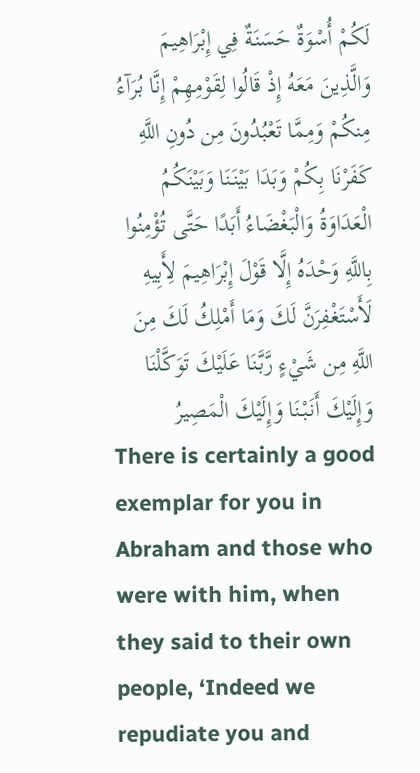لَكُمْ أُسْوَةٌ حَسَنَةٌ فِي إِبْرَاهِيمَ وَالَّذِينَ مَعَهُ إِذْ قَالُوا لِقَوْمِهِمْ إِنَّا بُرَآءُ مِنكُمْ وَمِمَّا تَعْبُدُونَ مِن دُونِ اللَّهِ كَفَرْنَا بِكُمْ وَبَدَا بَيْنَنَا وَبَيْنَكُمُ الْعَدَاوَةُ وَالْبَغْضَاءُ أَبَدًا حَتَّى تُؤْمِنُوا بِاللَّهِ وَحْدَهُ إِلَّا قَوْلَ إِبْرَاهِيمَ لِأَبِيهِ لَأَسْتَغْفِرَنَّ لَكَ وَمَا أَمْلِكُ لَكَ مِنَ اللَّهِ مِن شَيْءٍ رَّبَّنَا عَلَيْكَ تَوَكَّلْنَا وَإِلَيْكَ أَنَبْنَا وَإِلَيْكَ الْمَصِيرُ
There is certainly a good exemplar for you in Abraham and those who were with him, when they said to their own people, ‘Indeed we repudiate you and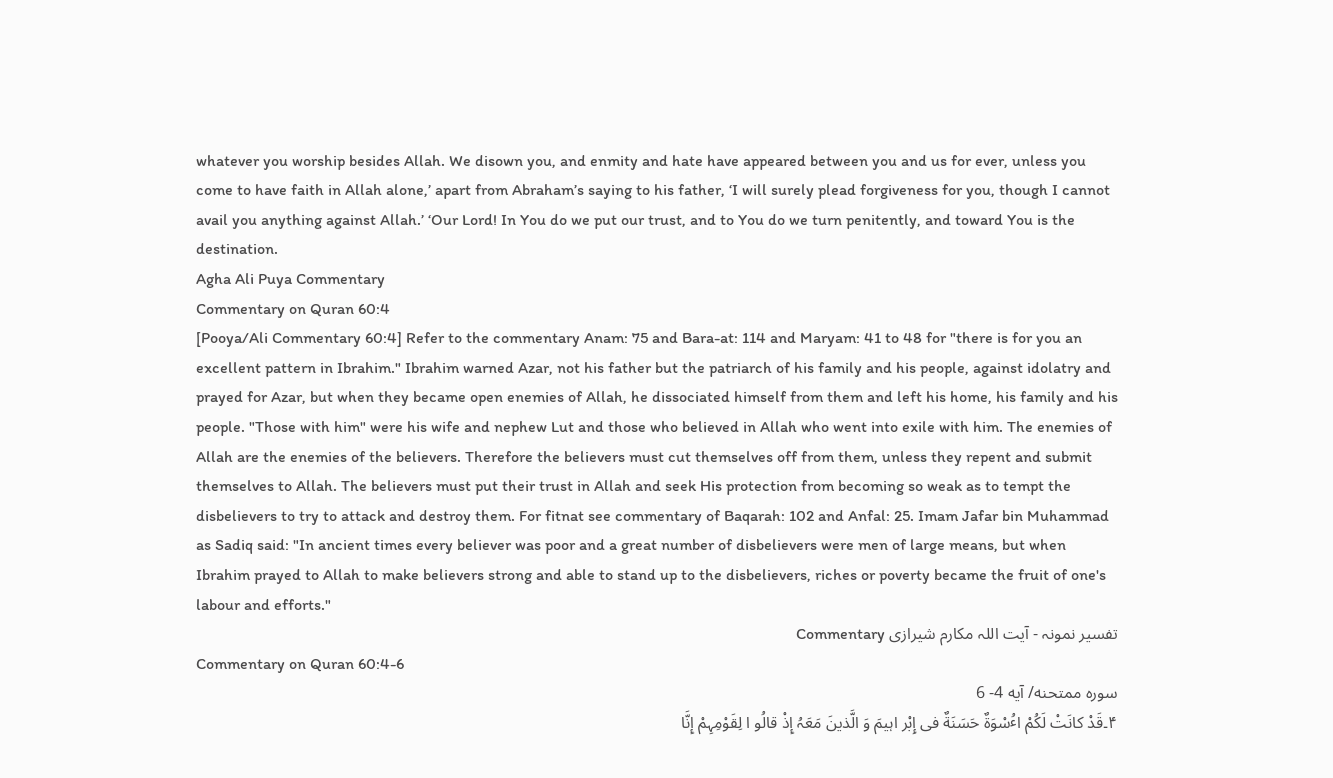whatever you worship besides Allah. We disown you, and enmity and hate have appeared between you and us for ever, unless you come to have faith in Allah alone,’ apart from Abraham’s saying to his father, ‘I will surely plead forgiveness for you, though I cannot avail you anything against Allah.’ ‘Our Lord! In You do we put our trust, and to You do we turn penitently, and toward You is the destination.
Agha Ali Puya Commentary
Commentary on Quran 60:4
[Pooya/Ali Commentary 60:4] Refer to the commentary Anam: 75 and Bara-at: 114 and Maryam: 41 to 48 for "there is for you an excellent pattern in Ibrahim." Ibrahim warned Azar, not his father but the patriarch of his family and his people, against idolatry and prayed for Azar, but when they became open enemies of Allah, he dissociated himself from them and left his home, his family and his people. "Those with him" were his wife and nephew Lut and those who believed in Allah who went into exile with him. The enemies of Allah are the enemies of the believers. Therefore the believers must cut themselves off from them, unless they repent and submit themselves to Allah. The believers must put their trust in Allah and seek His protection from becoming so weak as to tempt the disbelievers to try to attack and destroy them. For fitnat see commentary of Baqarah: 102 and Anfal: 25. Imam Jafar bin Muhammad as Sadiq said: "In ancient times every believer was poor and a great number of disbelievers were men of large means, but when Ibrahim prayed to Allah to make believers strong and able to stand up to the disbelievers, riches or poverty became the fruit of one's labour and efforts."
تفسیر نمونہ - آیت اللہ مکارم شیرازی Commentary
Commentary on Quran 60:4-6
سوره ممتحنه/ آیه 4- 6
۴۔قَدْ کانَتْ لَکُمْ اٴُسْوَةٌ حَسَنَةٌ فی إِبْر اہیمَ وَ الَّذینَ مَعَہُ إِذْ قالُو ا لِقَوْمِہِمْ إِنَّا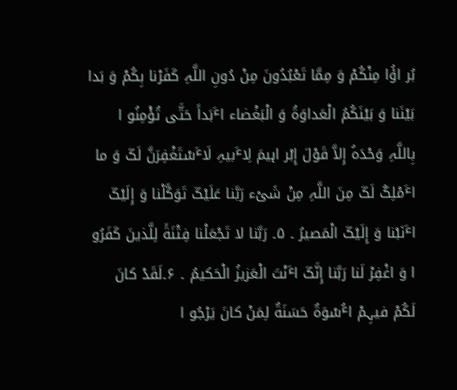بُر اؤُا مِنْکُمْ وَ مِمَّا تَعْبُدُونَ مِنْ دُونِ اللَّہِ کَفَرْنا بِکُمْ وَ بَدا بَیْنَنا وَ بَیْنَکُمُ الْعَداوَةُ وَ الْبَغْضاء اٴَبَداً حَتَّی تُؤْمِنُو ا بِاللَّہِ وَحْدَہُ إِلاَّ قَوْلَ إِبْر اہیمَ لِاٴَبیہِ لَاٴَسْتَغْفِرَنَّ لَکَ وَ ما اٴَمْلِکُ لَکَ مِنَ اللَّہِ مِنْ شَیْء رَبَّنا عَلَیْکَ تَوَکَّلْنا وَ إِلَیْکَ اٴَنَبْنا وَ إِلَیْکَ الْمَصیرُ ۔ ۵۔ رَبَّنا لا تَجْعَلْنا فِتْنَةً لِلَّذینَ کَفَرُو ا وَ اغْفِرْ لَنا رَبَّنا إِنَّکَ اٴَنْتَ الْعَزیزُ الْحَکیمُ ۔ ۶۔لَقَدْ کانَ لَکُمْ فیہِمْ اٴُسْوَةٌ حَسَنَةٌ لِمَنْ کانَ یَرْجُو ا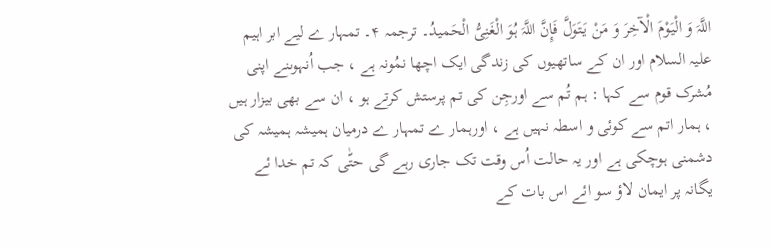اللَّہَ وَ الْیَوْمَ الْآخِرَ وَ مَنْ یَتَوَلَّ فَإِنَّ اللَّہَ ہُوَ الْغَنِیُّ الْحَمیدُ۔ ترجمہ ۴۔ تمہار ے لیے ابر اہیم علیہ السلام اور ان کے ساتھیوں کی زندگی ایک اچھا نمُونہ ہے ، جب اُنہوںنے اپنی مُشرک قوم سے کہا : ہم تُم سے اورجِن کی تم پرستش کرتے ہو ، ان سے بھی بیزار ہیں ، ہمار اتم سے کوئی و اسطہ نہیں ہے ، اورہمار ے تمہار ے درمیان ہمیشہ ہمیشہ کی دشمنی ہوچکی ہے اور یہ حالت اُس وقت تک جاری رہے گی حتّٰی کہ تم خدا ئے یگانہ پر ایمان لاؤ سو ائے اس بات کے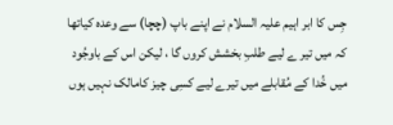جِس کا ابر اہیم علیہ السلام نے اپنے باپ (چچا) سے وعدہ کیاتھا کہ میں تیر ے لیے طلبِ بخشش کروں گا ، لیکن اس کے باوجُود میں خُدا کے مُقابلے میں تیرے لیے کسِی چیز کامالک نہیں ہوں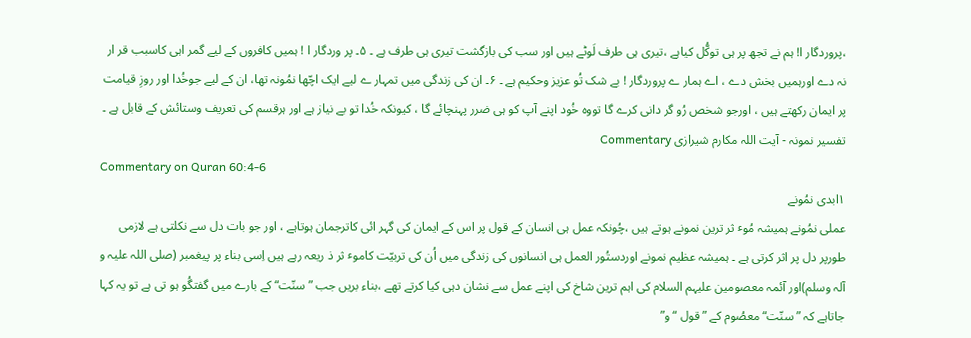،پروردگار ا! ہم نے تجھ پر ہی توکُّل کیاہے ،تیری ہی طرف لَوٹے ہیں اور سب کی بازگشت تیری ہی طرف ہے ۔ ۵۔ پر وردگار ا ! ہمیں کافروں کے لیے گمر اہی کاسبب قر ار نہ دے اورہمیں بخش دے ، اے ہمار ے پروردگار ! بے شک تُو عزیز وحکیم ہے ۔ ۶۔ ان کی زندگی میں تمہار ے لیے ایک اچّھا نمُونہ تھا، ان کے لیے جوخُدا اور روزِ قیامت پر ایمان رکھتے ہیں ، اورجو شخص رُو گر دانی کرے گا تووہ خُود اپنے آپ کو ہی ضرر پہنچائے گا ، کیونکہ خُدا تو بے نیاز ہے اور ہرقسم کی تعریف وستائش کے قابل ہے ۔
تفسیر نمونہ - آیت اللہ مکارم شیرازی Commentary
Commentary on Quran 60:4-6
۱ابدی نمُونے
عملی نمُونے ہمیشہ مُوٴ ثر ترین نمونے ہوتے ہیں ،چُونکہ عمل ہی انسان کے قول پر اس کے ایمان کی گہر ائی کاترجمان ہوتاہے ، اور جو بات دل سے نکلتی ہے لازمی طورپر دل پر اثر کرتی ہے ۔ ہمیشہ عظیم نمونے اوردستُور العمل ہی انسانوں کی زندگی میں اُن کی تربیّت کاموٴ ثر ذ ریعہ رہے ہیں اِسی بناء پر پیغمبر (صلی اللہ علیہ و آلہ وسلم)اور آئمہ معصومین علیہم السلام کی اہم ترین شاخ کی اپنے عمل سے نشان دہی کیا کرتے تھے ،بناء بریں جب ”سنّت“ کے بارے میں گفتگُو ہو تی ہے تو یہ کہا جاتاہے کہ ” سنّت“معصُوم کے ” قول “ و”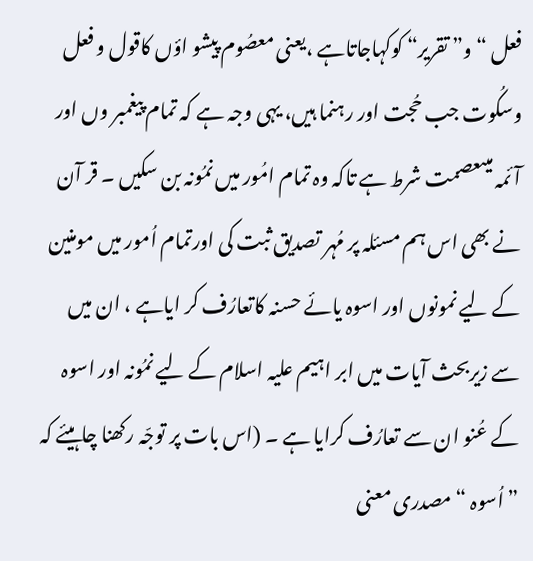فعل “و” تقریر“ کوکہاجاتاہے ،یعنی معصُوم پیشو اؤں کاقول و فعل وسکُوت جب حُجت اور رہنما ہیں، یہی وجہ ہے کہ تمام پیغمبر وں اور آئمہ میںعصمت شرط ہے تاکہ وہ تمام امُور میں نمُونہ بن سکیں ۔ قر آن نے بھی اس ہم مسئلہ پر مُہر تصدیق ثبت کی اورتمام اُمور میں مومنین کے لیے نمونوں اور اسوہ یائے حسنہ کاتعارُف کر ایاہے ، ان میں سے زیربحث آیات میں ابر اہیم علیہ اسلام کے لیے نمُونہ اور اسوہ کے عُنو ان سے تعارُف کرایا ہے ۔ (اس بات پر توجّہ رکھنا چاہیئے کہ ” اُسوہ “ مصدری معنی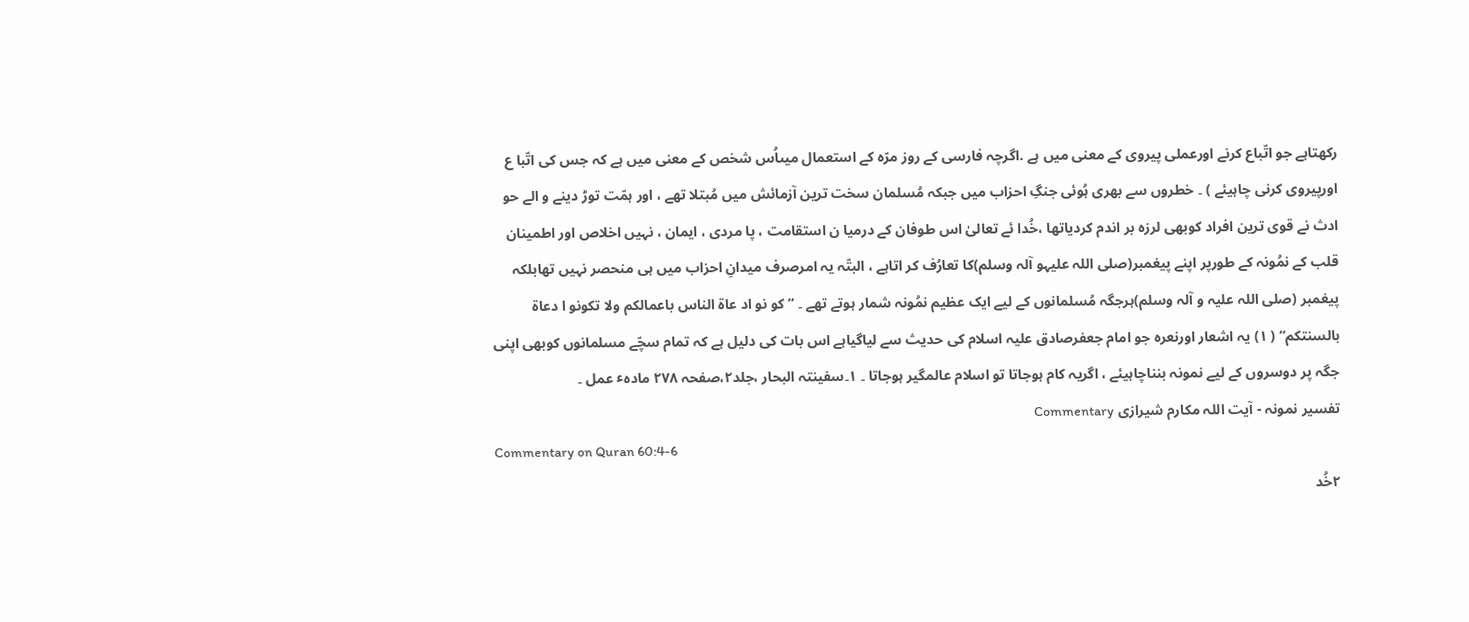رکھتاہے جو اتّباع کرنے اورعملی پیروی کے معنی میں ہے .اگرچہ فارسی کے روز مرّہ کے استعمال میںاُس شخص کے معنی میں ہے کہ جس کی اتّبا ع اورپیروی کرنی چاہیئے ) ۔ خطروں سے بھری ہُوئی جنگِ احزاب میں جبکہ مُسلمان سخت ترین آزمائش میں مُبتلا تھے ، اور ہمّت توڑ دینے و الے حو ادث نے قوی ترین افراد کوبھی لرزہ بر اندم کردیاتھا ،خُدا ئے تعالیٰ اس طوفان کے درمیا ن استقامت ، پا مردی ، ایمان ، نہیں اخلاص اور اطمینان قلب کے نمُونہ کے طورپر اپنے پیغمبر(صلی اللہ علیہو آلہ وسلم)کا تعارُف کر اتاہے ، البتّہ یہ امرصرف میدانِ احزاب میں ہی منحصر نہیں تھابلکہ پیغمبر (صلی اللہ علیہ و آلہ وسلم)ہرجگہ مُسلمانوں کے لیے ایک عظیم نمُونہ شمار ہوتے تھے ۔ ” کو نو اد عاة الناس باعمالکم ولا تکونو ا دعاة بالسنتکم“ ( ۱) یہ اشعار اورنعرہ جو امام جعفرصادق علیہ اسلام کی حدیث سے لیاگیاہے اس بات کی دلیل ہے کہ تمام سچّے مسلمانوں کوبھی اپنی جگہ پر دوسروں کے لیے نمونہ بنناچاہیئے ، اگریہ کام ہوجاتا تو اسلام عالمگیر ہوجاتا ۔ ۱۔سفینتہ البحار ،جلد۲،صفحہ ۲۷۸ مادہٴ عمل ۔
تفسیر نمونہ - آیت اللہ مکارم شیرازی Commentary
Commentary on Quran 60:4-6
۲خُد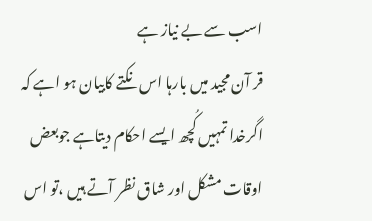اسب سے بے نیاز ہے
قر آن مجید میں بارہا اس نکتے کابیان ہو اہے کہ اگرخدا تمہیں کُچھ ایسے احکام دیتاہے جوبعض اوقات مشکل اور شاق نظر آتے ہیں ،تو اس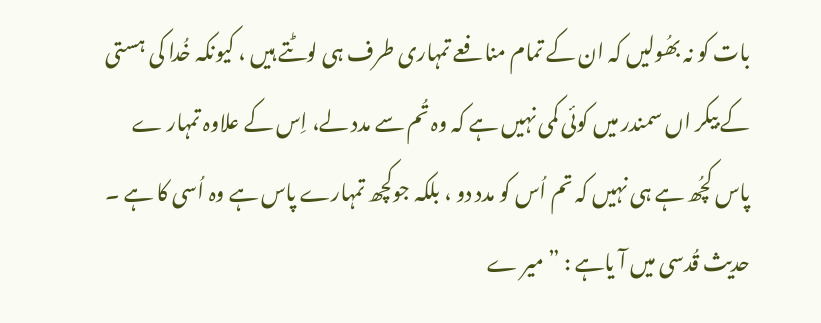بات کو نہ بھُولیں کہ ان کے تمام منافعے تمہاری طرف ہی لوٹتے ہیں ، کیونکہ خُدا کی ہستی کے بیکر اں سمندر میں کوئی کمی نہیں ہے کہ وہ تُم سے مدد لے، اِس کے علاوہ تمہار ے پاس کچُھ ہے ہی نہیں کہ تم اُس کو مدد دو ، بلکہ جوکچھ تمہارے پاس ہے وہ اُسی کا ہے ۔ حدیث قُدسی میں آ یاہے : ” میر ے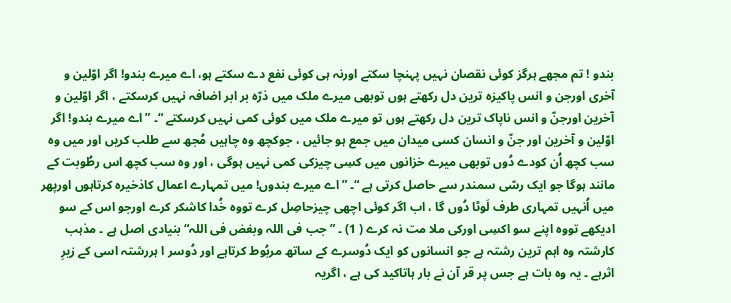بندو ! تم مجھے ہرگز کوئی نقصان نہیں پہنچا سکتے اورنہ ہی کوئی نفع دے سکتے ہو، اے میرے بندو! اگر اوّلین و آخری اورجن و انس پاکیزہ ترین دل رکھتے ہوں توبھی میرے ملک میں ذرّہ بر ابر اضافہ نہیں کرسکتے ، اگر اوّلین و آخرین اورجنّ و انس ناپاک ترین دل رکھتے ہوں تو میرے ملک میں کوئی کمی نہیں کرسکتے “۔ ” اے میرے بندو! اگر اوّلین و آخرین اور جنّ و انسان کسی میدان میں جمع ہو جائیں ، جوکچھ وہ چاہیں مُجھ سے طلب کریں اور میں وہ سب کچھ اُن کودے دُوں توبھی میرے خزانوں میں کسِی چیزکی کمی نہیں ہوگی ، اور وہ سب کچھ اس رطُوبت کے مانند ہوگا جو ایک رسّی سمندر سے حاصل کرتی ہے “۔ ” اے میرے بندوں! میں تمہارے اعمال کاذخیرہ کرتاہوں اورپھر میں اُنہیں تمہاری طرف لَوٹا دُوں گا ، اب اگر کوئی اچھی چیزحاصِل کرے تووہ خُدا کاشکر کرے اورجو اس کے سو ادیکھے تووہ اپنے سو اکسِی اورکی ملا مت نہ کرے ( 1) ۔ ” جب فی اللہ وبغض فی اللہ“ بنیادی اصل ہے ۔ مذہب کارشتہ وہ اہم ترین رشتہ ہے جو انسانوں کو ایک دُوسرے کے ساتھ مربُوط کرتاہے اور دُوسر ا ہررشتہ اسی کے زیرِ اثرہے ۔ یہ وہ بات ہے جس پر قر آن نے بار ہاتاکید کی ہے ، اگریہ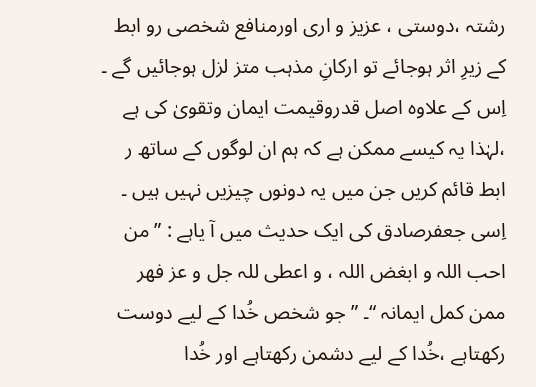رشتہ ،دوستی ، عزیز و اری اورمنافع شخصی رو ابط کے زیرِ اثر ہوجائے تو ارکانِ مذہب متز لزل ہوجائیں گے ۔ اِس کے علاوہ اصل قدروقیمت ایمان وتقویٰ کی ہے ،لہٰذا یہ کیسے ممکن ہے کہ ہم ان لوگوں کے ساتھ ر ابط قائم کریں جن میں یہ دونوں چیزیں نہیں ہیں ۔ اِسی جعفرصادق کی ایک حدیث میں آ یاہے : ” من احب اللہ و ابغض اللہ ، و اعطی للہ جل و عز فھر ممن کمل ایمانہ “۔ ” جو شخص خُدا کے لیے دوست رکھتاہے ،خُدا کے لیے دشمن رکھتاہے اور خُدا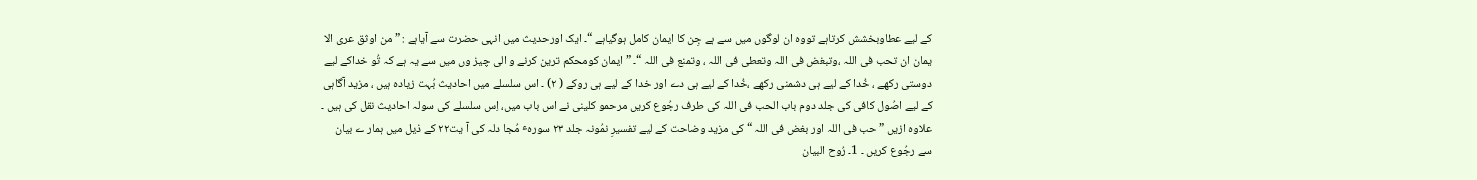کے لیے عطاوبخشش کرتاہے تووہ ان لوگوں میں سے ہے جِن کا ایمان کامل ہوگیاہے “۔ ایک اورحدیث میں انہی حضرت سے آیاہے : ” من اوثق عری الا یمان ان تحب فی اللہ ،وتبغض فی اللہ وتعطی فی اللہ ، وتمنع فی اللہ “۔ ” ایمان کومحکم ترین کرنے و الی چیز وں میں سے یہ ہے کہ تُو خداکے لیے دوستی رکھے ، خُدا کے لیے ہی دشمنی رکھے ،خُدا کے لیے ہی دے اور خدا کے لیے ہی روکے ( ۲) ۔ اس سلسلے میں احادیث بُہت زیادہ ہیں ، مزید آگاہی کے لیے اصُول کافی کی جلد دوم باب الحب فی اللہ کی طرف رجُوع کریں مرحمو کلینی نے اس باب میں، اِس سلسلے کی سولہ احادیث نقل کی ہیں ۔ علاوہ ازیں ” حب فی اللہ اور بغض فی اللہ “ کی مزید وضاحت کے لیے تفسیرِ نمُونہ جلد ۲۳ سورہٴ مُجا دلہ کی آ یت۲۲ کے ذیل میں ہمار ے بیان سے رجُوع کریں ۔ 1۔ رُوح البیان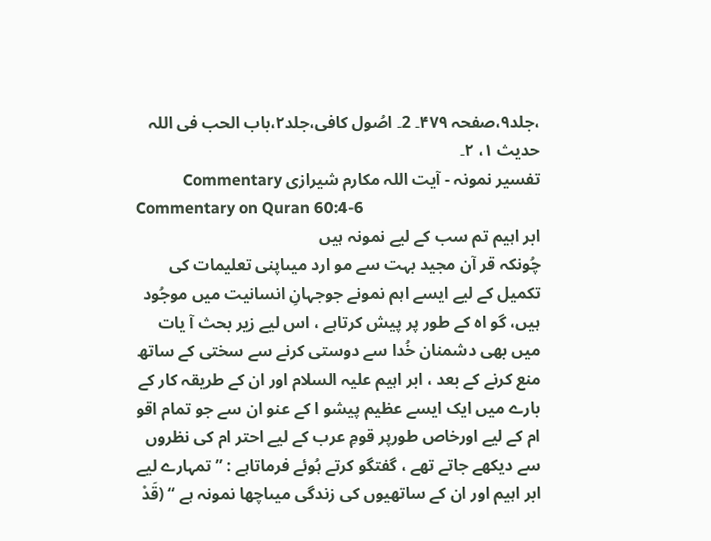،جلد۹،صفحہ ۴۷۹۔ 2۔ اصُول کافی،جلد۲،باب الحب فی اللہ حدیث ۱، ۲۔
تفسیر نمونہ - آیت اللہ مکارم شیرازی Commentary
Commentary on Quran 60:4-6
ابر اہیم تم سب کے لیے نمونہ ہیں
چُونکہ قر آن مجید بہت سے مو ارد میںاپنی تعلیمات کی تکمیل کے لیے ایسے اہم نمونے جوجہانِ انسانیت میں موجُود ہیں، گو اہ کے طور پر پیش کرتاہے ، اس لیے زیر بحث آ یات میں بھی دشمنان خُدا سے دوستی کرنے سے سختی کے ساتھ منع کرنے کے بعد ، ابر اہیم علیہ السلام اور ان کے طریقہ کار کے بارے میں ایک ایسے عظیم پیشو ا کے عنو ان سے جو تمام اقو ام کے لیے اورخاص طورپر قومِ عرب کے لیے احتر ام کی نظروں سے دیکھے جاتے تھے ، گفتگو کرتے ہُوئے فرماتاہے : ” تمہارے لیے ابر اہیم اور ان کے ساتھیوں کی زندگی میںاچھا نمونہ ہے “ (قَدْ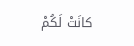کانَتْ لَکُمْ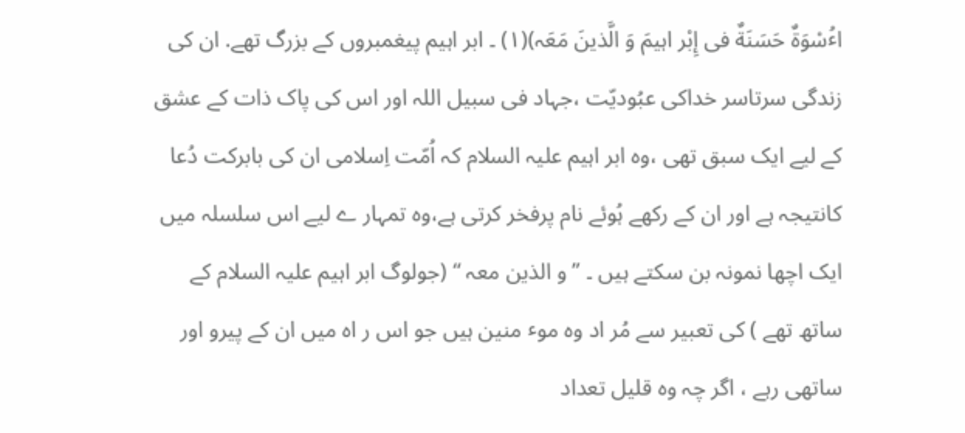اٴُسْوَةٌ حَسَنَةٌ فی إِبْر اہیمَ وَ الَّذینَ مَعَہ)(۱) ۔ ابر اہیم پیغمبروں کے بزرگ تھے. ان کی زندگی سرتاسر خداکی عبُودیّت ،جہاد فی سبیل اللہ اور اس کی پاک ذات کے عشق کے لیے ایک سبق تھی ،وہ ابر اہیم علیہ السلام کہ اُمّت اِسلامی ان کی بابرکت دُعا کانتیجہ ہے اور ان کے رکھے ہُوئے نام پرفخر کرتی ہے،وہ تمہار ے لیے اس سلسلہ میں ایک اچھا نمونہ بن سکتے ہیں ۔ ” و الذین معہ “ (جولوگ ابر اہیم علیہ السلام کے ساتھ تھے ) کی تعبیر سے مُر اد وہ موٴ منین ہیں جو اس ر اہ میں ان کے پیرو اور ساتھی رہے ، اگر چہ وہ قلیل تعداد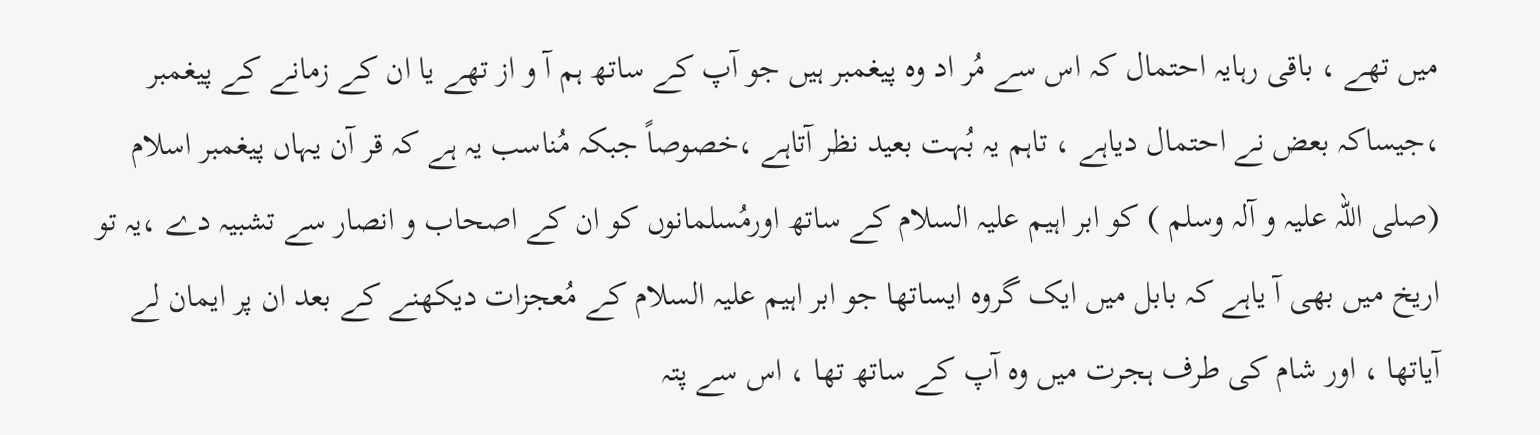میں تھے ، باقی رہایہ احتمال کہ اس سے مُر اد وہ پیغمبر ہیں جو آپ کے ساتھ ہم آ و از تھے یا ان کے زمانے کے پیغمبر ،جیساکہ بعض نے احتمال دیاہے ، تاہم یہ بُہت بعید نظر آتاہے ،خصوصاً جبکہ مُناسب یہ ہے کہ قر آن یہاں پیغمبر اسلام (صلی اللہ علیہ و آلہ وسلم ) کو ابر اہیم علیہ السلام کے ساتھ اورمُسلمانوں کو ان کے اصحاب و انصار سے تشبیہ دے ،یہ تو اریخ میں بھی آ یاہے کہ بابل میں ایک گروہ ایساتھا جو ابر اہیم علیہ السلام کے مُعجزات دیکھنے کے بعد ان پر ایمان لے آیاتھا ، اور شام کی طرف ہجرت میں وہ آپ کے ساتھ تھا ، اس سے پتہ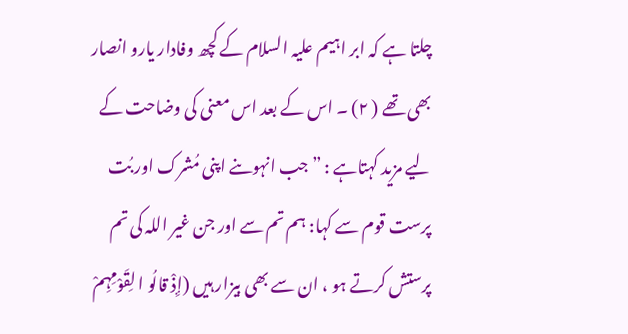چلتا ہے کہ ابر اہیم علیہ السلام کے کچھ وفادار یارو انصار بھی تھے ( ۲) ۔ اس کے بعد اس معنی کی وضاحت کے لیے مزید کہتاہے : ” جب انہوںنے اپنی مُشرک اور بُت پرست قوم سے کہا: ہم تم سے اور جن غیر اللہ کی تم پرستش کرتے ہو ، ان سے بھی بیزار ہیں (إِذْ قالُو ا لِقَوْمِہِمْ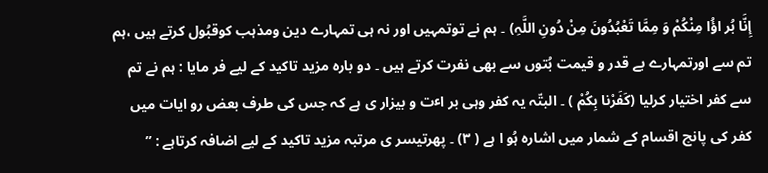إِنَّا بُر اؤُا مِنْکُمْ وَ مِمَّا تَعْبُدُونَ مِنْ دُونِ اللَّہِ) ۔ ہم نے توتمہیں اور نہ ہی تمہارے دین ومذہب کوقبُول کرتے ہیں ،ہم تم سے اورتمہارے بے قدر و قیمت بُتوں سے بھی نفرت کرتے ہیں ۔ دو بارہ مزید تاکید کے لیے فر مایا : ہم نے تم سے کفر اختیار کرلیا (کَفَرْنا بِکُمْ ) ۔ البتّہ یہ کفر وہی بر اٴت و بیزار ی ہے کہ جس کی طرف بعض رو ایات میں کفر کی پانچ اقسام کے شمار میں اشارہ ہُو ا ہے ( ۳) ۔ پھرتیسر ی مرتبہ مزید تاکید کے لیے اضافہ کرتاہے : ”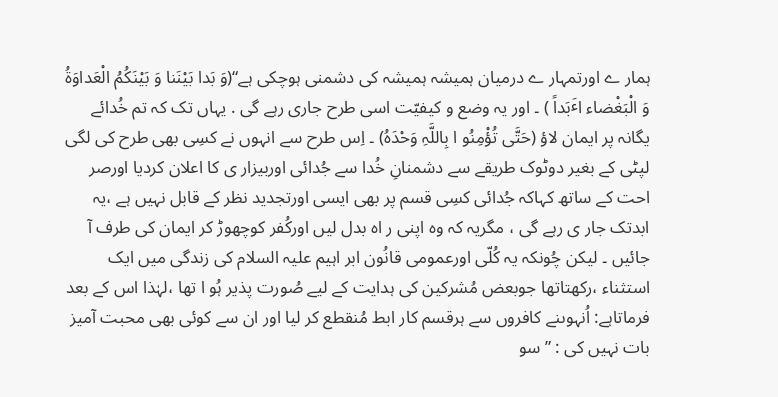ہمار ے اورتمہار ے درمیان ہمیشہ ہمیشہ کی دشمنی ہوچکی ہے“(وَ بَدا بَیْنَنا وَ بَیْنَکُمُ الْعَداوَةُ وَ الْبَغْضاء اٴَبَداً ) ۔ اور یہ وضع و کیفیّت اسی طرح جاری رہے گی . یہاں تک کہ تم خُدائے یگانہ پر ایمان لاؤ (حَتَّی تُؤْمِنُو ا بِاللَّہِ وَحْدَہُ) ۔ اِس طرح سے انہوں نے کسِی بھی طرح کی لگی لپٹی کے بغیر دوٹوک طریقے سے دشمنانِ خُدا سے جُدائی اوربیزار ی کا اعلان کردیا اورصر احت کے ساتھ کہاکہ جُدائی کسِی قسم پر بھی ایسی اورتجدید نظر کے قابل نہیں ہے ،یہ ابدتک جار ی رہے گی ، مگریہ کہ وہ اپنی ر اہ بدل لیں اورکُفر کوچھوڑ کر ایمان کی طرف آ جائیں ۔ لیکن چُونکہ یہ کُلّی اورعمومی قانُون ابر اہیم علیہ السلام کی زندگی میں ایک استثناء ،رکھتاتھا جوبعض مُشرکین کی ہدایت کے لیے صُورت پذیر ہُو ا تھا ،لہٰذا اس کے بعد فرماتاہے: اُنہوںنے کافروں سے ہرقسم کار ابط مُنقطع کر لیا اور ان سے کوئی بھی محبت آمیز بات نہیں کی : ” سو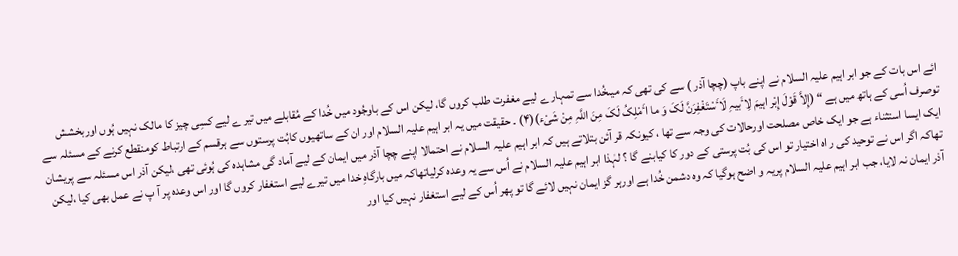ائے اس بات کے جو ابر اہیم علیہ السلام نے اپنے باپ (چچا آذر ) سے کی تھی کہ میںخُدا سے تمہار ے لیے مغفرت طلب کروں گا، لیکن اس کے باوجُود میں خُدا کے مُقابلے میں تیر ے لیے کسِی چیز کا مالک نہیں ہُوں اوربخشش توصرف اُسی کے ہاتھ میں ہے “ (إِلاَّ قَوْلَ إِبْر اہیمَ لِاٴَبیہِ لَاٴَسْتَغْفِرَنَّ لَکَ وَ ما اٴَمْلِکُ لَکَ مِنَ اللَّہِ مِنْ شَیْء)(۴) ۔ حقیقت میں یہ ابر اہیم علیہ السلام اور ان کے ساتھیوں کابُت پرستوں سے ہرقسم کے ارتباط کومنقطع کرنے کے مسئلہ سے ایک ایسا استثناء ہے جو ایک خاص مصلحت اورحالات کی وجہ سے تھا ، کیونکہ قر آئن بتلاتے ہیں کہ ابر اہیم علیہ السلام نے احتمالا اپنے چچا آذر میں ایمان کے لیے آماد گی مشاہدہ کی ہُوئی تھی ،لیکن آذر اس مسئلہ سے پریشان تھاکہ اگر اس نے توحید کی ر اہ اختیار تو اس کی بُت پرستی کے دور کا کیابنے گا ؟ لہٰذا ابر اہیم علیہ السلام نے اُس سے یہ وعدہ کرلیاتھاکہ میں بارگاہِ خدا میں تیرے لیے استغفار کروں گا اور اس وعدہ پر آ پ نے عمل بھی کیا ،لیکن آذر ایمان نہ لایا، جب ابر اہیم علیہ السلام پریہ و اضح ہوگیا کہ وہ دشمن خُدا ہے اورہر گز ایمان نہیں لائے گا تو پھر اُس کے لیے استغفار نہیں کیا اور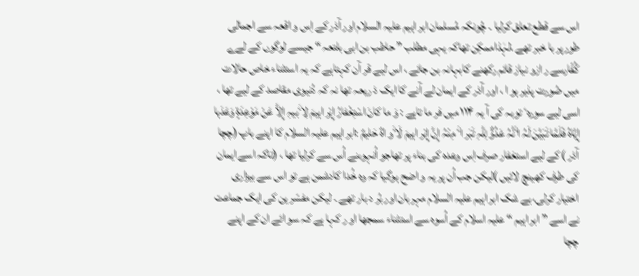اس سے قطع تعلق کرلیا ۔ چُونکہ مُسلمان ابر اہیم علیہ السلام اور آذر کے اِس و اقعہ سے اجمالی طورپر با خبر تھے ،لہٰذاممکِن تھاکہ یہی مطلب ” حاطب بن ابی بلتعہ “ جیسے لوگوں کے لےے کُفّارسے ر ازو نیاز قائم رکھنے کابہانہ بن جائے ، اس لیے قر آن کہتاہے کہ یہ استثناء خاص حالات میں صُورت پذیر ہو ا ، اور آذر کے ایمان لے آنے کا ایک ذ ریعہ تھا نہ کہ دُنیوی مقاصد کے لیے تھا ، اسی لیے سورہٴ توبہ کی آ یہ ۱۱۴ میں فر ما تاہے : وَ ما کانَ اسْتِغْفارُ إِبْر اہیمَ لِاٴَبیہِ إِلاَّ عَنْ مَوْعِدَةٍ وَعَدَہا إِیَّاہُ فَلَمَّا تَبَیَّنَ لَہُ اٴَنَّہُ عَدُوٌّ لِلَّہِ تَبَر اٴَ مِنْہُ إِنَّ إِبْر اہیمَ لَاٴَو اہٌ حَلیمٌ :ابر اہیم علیہ السلام کا اپنے باپ (چچا آذر ) کے لیے استغفار صرف اِس وعدہ کی بناء پر تھاجو اُنہوںنے اُس سے کرلیا تھا ، (تاکہ اسے ایمان کی طرف کھینچ لائیں )لیکن جب اُن پر یہ و اضح ہوگیا کہ وہ خُدا کادشمن ہے تو اس سے بیزاری اختیار کرلی، بے شک ابر اہیم علیہ السلام مہربان اور بُر د بار تھے ۔ لیکن مفسّر ین کی ایک جماعت نے اسے ” ابر اہیم “ علیہ اسلام کے اُسوہ سے استثناء سمجھا او ر کہا ہے کہ سو ائے ان کے اپنے چچا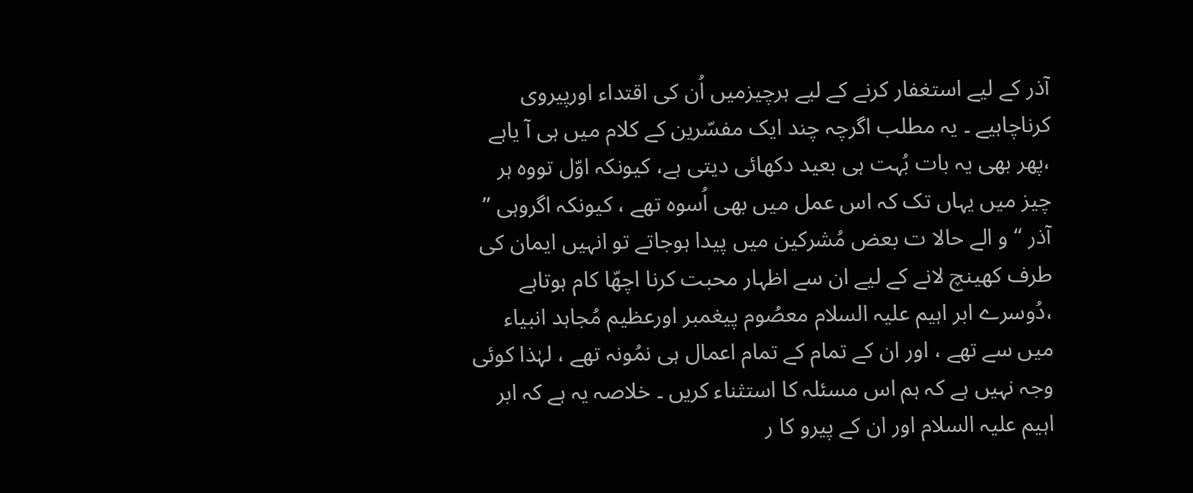آذر کے لیے استغفار کرنے کے لیے ہرچیزمیں اُن کی اقتداء اورپیروی کرناچاہیے ۔ یہ مطلب اگرچہ چند ایک مفسّرین کے کلام میں ہی آ یاہے ،پھر بھی یہ بات بُہت ہی بعید دکھائی دیتی ہے، کیونکہ اوّل تووہ ہر چیز میں یہاں تک کہ اس عمل میں بھی اُسوہ تھے ، کیونکہ اگروہی ” آذر “ و الے حالا ت بعض مُشرکین میں پیدا ہوجاتے تو انہیں ایمان کی طرف کھینچ لانے کے لیے ان سے اظہار محبت کرنا اچھّا کام ہوتاہے ،دُوسرے ابر اہیم علیہ السلام معصُوم پیغمبر اورعظیم مُجاہد انبیاء میں سے تھے ، اور ان کے تمام کے تمام اعمال ہی نمُونہ تھے ، لہٰذا کوئی وجہ نہیں ہے کہ ہم اس مسئلہ کا استثناء کریں ۔ خلاصہ یہ ہے کہ ابر اہیم علیہ السلام اور ان کے پیرو کا ر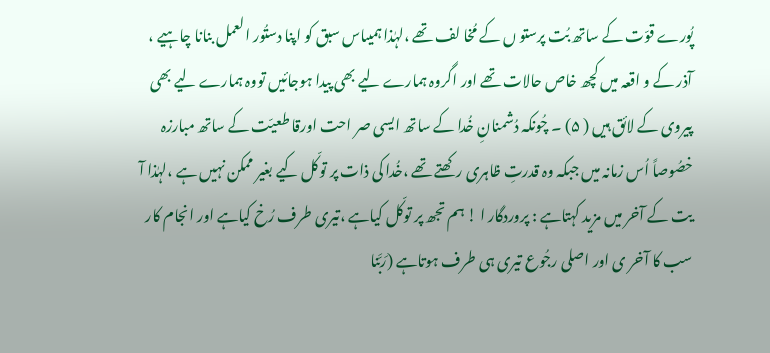پُورے قوّت کے ساتھ بُت پرستو ں کے مُخا لف تھے ،لہٰذا ہمیںاس سبق کو اپنا دستُور العمل بنانا چاہیے ، آذر کے و اقعہ میں کچھ خاص حالات تھے اور اگروہ ہمارے لیے بھی پیدا ہوجائیں تووہ ہمارے لیے بھی پیروی کے لائق ہیں ( ۵) ۔ چُونکہ دُشمنانِ خُدا کے ساتھ ایسی صر احت اورقا طعیّت کے ساتھ مبارزہ خصُوصاً اُس زمانہ میں جبکہ وہ قدرتِ ظاہری رکھتے تھے ،خُدا کی ذات پر توکّل کیے بغیر ممکن نہیں ہے ،لہٰذا آ یت کے آخر میں مزید کہتاہے : پروردگار ا ! ہم تجھ پر توکّل کیاہے ،تیری طرف رُخ کیاہے اور انجام کار سب کا آخر ی اور اصلی رجُوع تیری ہی طرف ہوتاہے (رَبَّنا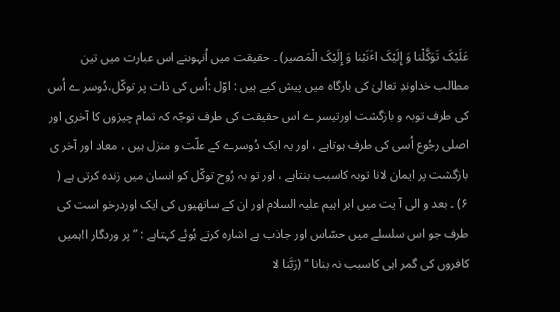عَلَیْکَ تَوَکَّلْنا وَ إِلَیْکَ اٴَنَبْنا وَ إِلَیْکَ الْمَصیر) ۔ حقیقت میں اُنہوںنے اس عبارت میں تین مطالب خداوندِ تعالیٰ کی بارگاہ میں پیش کیے ہیں : اوّل :اُس کی ذات پر توکّل،دُوسر ے اُس کی طرف توبہ و بازگشت اورتیسر ے اس حقیقت کی طرف توجّہ کہ تمام چیزوں کا آخری اور اصلی رجُوع اُسی کی طرف ہوتاہے ، اور یہ ایک دُوسرے کے علّت و منزل ہیں ، معاد اور آخر ی بازگشت پر ایمان لانا توبہ کاسبب بنتاہے ، اور تو بہ رُوح توکّل کو انسان میں زندہ کرتی ہے ( ۶) ۔ بعد و الی آ یت میں ابر اہیم علیہ السلام اور ان کے ساتھیوں کی ایک اوردرخو است کی طرف جو اس سلسلے میں حسّاس اور جاذب ہے اشارہ کرتے ہُوئے کہتاہے : ” پر وردگار ا!ہمیں کافروں کی گمر اہی کاسبب نہ بنانا “ (رَبَّنا لا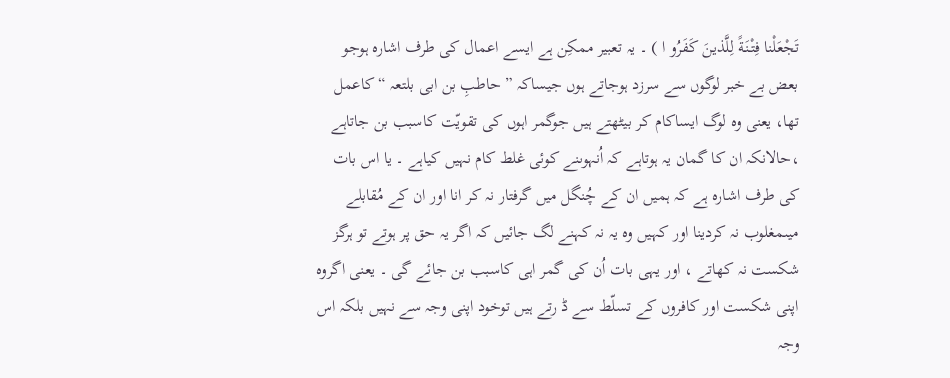تَجْعَلْنا فِتْنَةً لِلَّذینَ کَفَرُو ا ) ۔ یہ تعبیر ممکِن ہے ایسے اعمال کی طرف اشارہ ہوجو بعض بے خبر لوگوں سے سرزد ہوجاتے ہوں جیساکہ ” حاطبِ بن ابی بلتعہ “کاعمل تھا، یعنی وہ لوگ ایساکام کر بیٹھتے ہیں جوگمر اہوں کی تقویّت کاسبب بن جاتاہے ،حالانکہ ان کا گمان یہ ہوتاہے کہ اُنہوںنے کوئی غلط کام نہیں کیاہے ۔ یا اس بات کی طرف اشارہ ہے کہ ہمیں ان کے چُنگل میں گرفتار نہ کر انا اور ان کے مُقابلے میںمغلوب نہ کردینا اور کہیں وہ یہ نہ کہنے لگ جائیں کہ اگر یہ حق پر ہوتے تو ہرگز شکست نہ کھاتے ، اور یہی بات اُن کی گمر اہی کاسبب بن جائے گی ۔ یعنی اگروہ اپنی شکست اور کافروں کے تسلّط سے ڈ رتے ہیں توخود اپنی وجہ سے نہیں بلکہ اس وجہ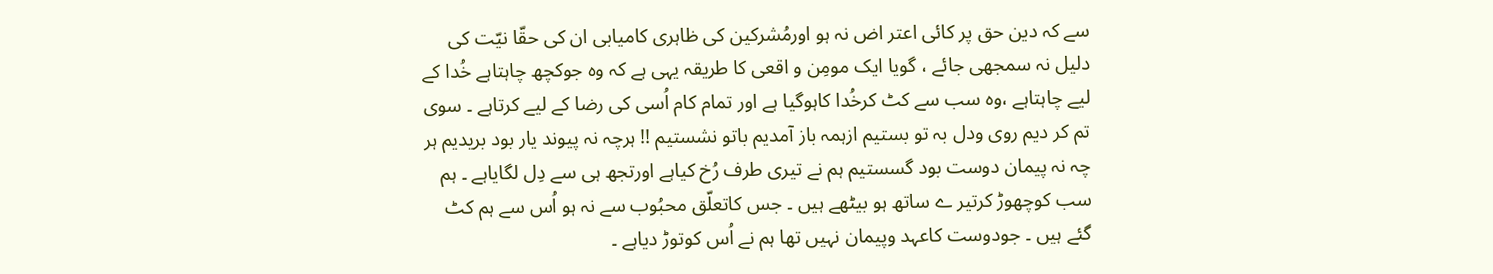سے کہ دین حق پر کائی اعتر اض نہ ہو اورمُشرکین کی ظاہری کامیابی ان کی حقّا نیّت کی دلیل نہ سمجھی جائے ، گویا ایک مومِن و اقعی کا طریقہ یہی ہے کہ وہ جوکچھ چاہتاہے خُدا کے لیے چاہتاہے ،وہ سب سے کٹ کرخُدا کاہوگیا ہے اور تمام کام اُسی کی رضا کے لیے کرتاہے ۔ سوی تم کر دیم روی ودل بہ تو بستیم ازہمہ باز آمدیم باتو نشستیم !! ہرچہ نہ پیوند یار بود بریدیم ہر چہ نہ پیمان دوست بود گسستیم ہم نے تیری طرف رُخ کیاہے اورتجھ ہی سے دِل لگایاہے ۔ ہم سب کوچھوڑ کرتیر ے ساتھ ہو بیٹھے ہیں ۔ جس کاتعلّق محبُوب سے نہ ہو اُس سے ہم کٹ گئے ہیں ۔ جودوست کاعہد وپیمان نہیں تھا ہم نے اُس کوتوڑ دیاہے ۔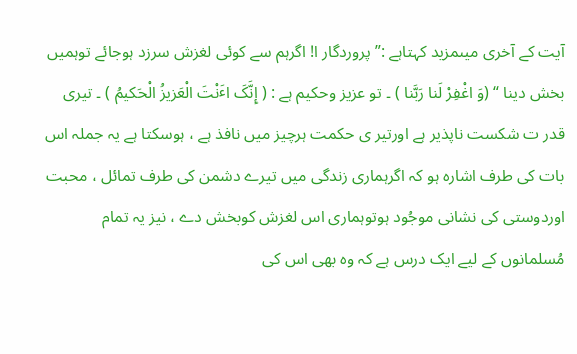آیت کے آخری میںمزید کہتاہے :” پروردگار ا! اگرہم سے کوئی لغزش سرزد ہوجائے توہمیں بخش دینا “ (وَ اغْفِرْ لَنا رَبَّنا ) ۔ تو عزیز وحکیم ہے : ( إِنَّکَ اٴَنْتَ الْعَزیزُ الْحَکیمُ ) ۔ تیری قدر ت شکست ناپذیر ہے اورتیر ی حکمت ہرچیز میں نافذ ہے ، ہوسکتا ہے یہ جملہ اس بات کی طرف اشارہ ہو کہ اگرہماری زندگی میں تیرے دشمن کی طرف تمائل ، محبت اوردوستی کی نشانی موجُود ہوتوہماری اس لغزش کوبخش دے ، نیز یہ تمام مُسلمانوں کے لیے ایک درس ہے کہ وہ بھی اس کی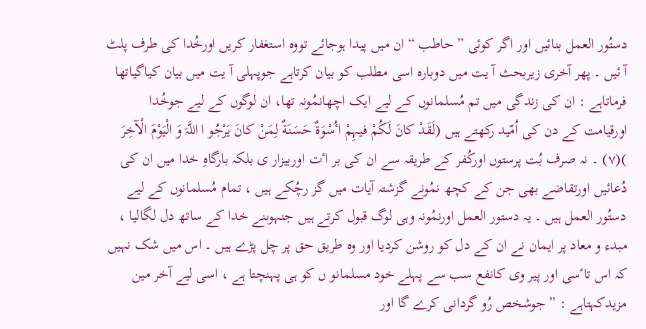دستُور العمل بنائیں اور اگر کوئی ” حاطب “ ان میں پیدا ہوجائے تووہ استغفار کریں اورخُدا کی طرف پلٹ آ ئیں ۔ پھر آخری زیربحث آ یت میں دوبارہ اسی مطلب کو بیان کرتاہے جوپہلی آ یت میں بیان کیاگیاتھا فرماتاہے : ان کی زندگی میں تم مُسلمانوں کے لیے ایک اچھانمُونہ تھا، ان لوگوں کے لیے جوخُدا اورقیامت کے دن کی اُمّید رکھتے ہیں (لَقَدْ کانَ لَکُمْ فیہِمْ اٴُسْوَةٌ حَسَنَةٌ لِمَنْ کانَ یَرْجُو ا اللَّہَ وَ الْیَوْمَ الْآخِرَ )(۷) ۔ نہ صرف بُت پرستوں اورکُفر کے طریقہ سے ان کی بر اٴت اوربیزار ی بلکہ بارگاہِ خدا میں ان کی دُعائیں اورتقاضے بھی جن کے کچھ نمُونے گزشتہ آیات میں گز رچُکے ہیں ، تمام مُسلمانوں کے لیے دستُور العمل ہیں ۔ یہ دستور العمل اورنمُونہ وہی لوگ قبول کرتے ہیں جنہوںنے خدا کے ساتھ دل لگالیا ، مبدء و معاد پر ایمان نے ان کے دل کو روشن کردیا اور وہ طریق حق پر چل پڑے ہیں ۔ اس میں شک نہیں کہ اس تاٴسی اور پیر وی کانفع سب سے پہلے خود مسلمانو ں کو ہی پہنچتا ہے ، اسی لیے آخر مین مزیدکہتاہے : ” جوشخص رُو گردانی کرے گا اور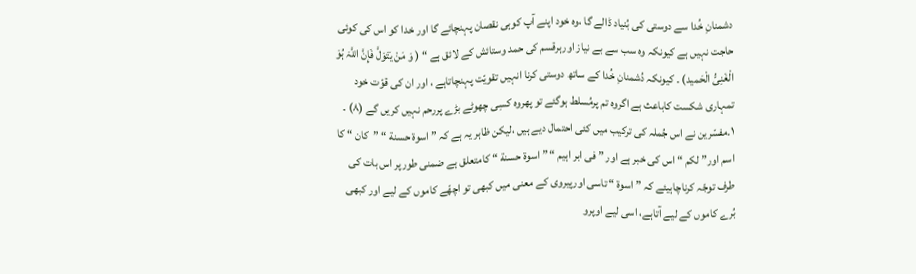دشمنانِ خُدا سے دوستی کی بُنیاد ڈالے گا ،وہ خود اپنے آپ کوہی نقصان پہنچائے گا اور خدا کو اس کی کوئی حاجت نہیں ہے کیونکہ وہ سب سے بے نیاز اورہرقسم کی حمد وستائش کے لائق ہے “ ( وَ مَنْ یَتَوَلَّ فَإِنَّ اللَّہَ ہُوَ الْغَنِیُّ الْحَمید) ۔ کیونکہ دُشمنانِ خُدا کے ساتھ دوستی کرنا انہیں تقویّت پہنچاتاہے ، اور ان کی قوّت خود تمہاری شکست کاباعث ہے اگروہ تم پرمُسلط ہوگئے تو پھروہ کسِی چھوٹے بڑے پررحم نہیں کریں گے (۸) ۔ ۱۔مفسّرین نے اس جُملہ کی ترکیب میں کئی احتمال دیے ہیں ،لیکن ظاہر یہ ہے کہ ” اسوة حسنة “ ”کان “ کا اسم اور” لکم “ اس کی خبر ہے اور ” فی ابر اہیم “ ” اسوة حسنة “ کامتعلق ہے ضمنی طورپر اس بات کی طرف توجّہ کرناچاہیئے کہ ” اسوة “ تاسی اورپیروی کے معنی میں کبھی تو اچھّے کاموں کے لیے اور کبھی بُرے کاموں کے لیے آتاہے، اسی لیے اوپرو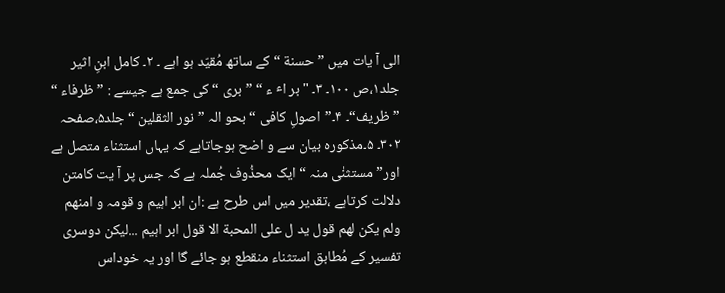الی آ یات میں ” حسنة “ کے ساتھ مُقیّد ہو اہے ۔ ۲۔ کامل ابنِ اثیر جلد۱،ص ۱۰۰۔ ۳۔ " بر اٴ ء “ ” بری “ کی جمع ہے جیسے : ” ظرفاء “ ” ظریف“۔ ۴۔”اصولِ کافی “ بحو الہ ” نور الثقلین “جلد۵،صفحہ ۳۰۲۔ ۵۔مذکورہ بیان سے و اضح ہوجاتاہے کہ یہاں استثناء متصل ہے اور” مستثنٰی منہ “ایک محذُوف جُملہ ہے کہ جس پر آ یت کامتن دلالت کرتاہے ،تقدیر میں اس طرح ہے :ان ابر اہیم و قومہ و امنھم ولم یکن لھم قول ید ل علی المحبة الا قول ابر اہیم ...لیکن دوسری تفسیر کے مُطابق استثناء منقطع ہو جائے گا اور یہ خوداس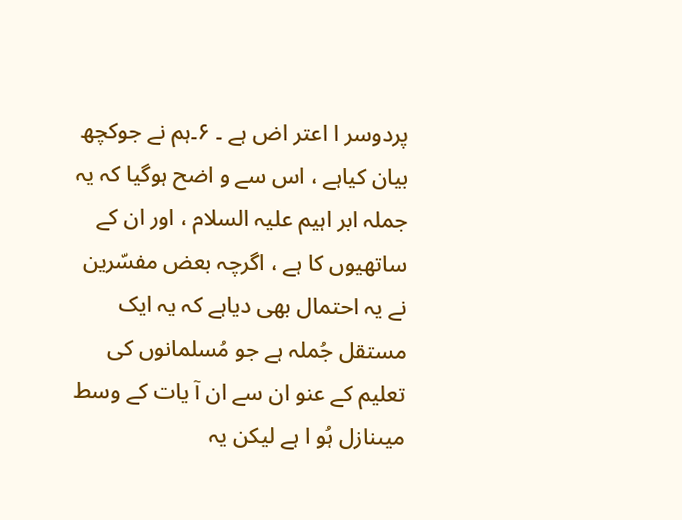پردوسر ا اعتر اض ہے ۔ ۶۔ہم نے جوکچھ بیان کیاہے ، اس سے و اضح ہوگیا کہ یہ جملہ ابر اہیم علیہ السلام ، اور ان کے ساتھیوں کا ہے ، اگرچہ بعض مفسّرین نے یہ احتمال بھی دیاہے کہ یہ ایک مستقل جُملہ ہے جو مُسلمانوں کی تعلیم کے عنو ان سے ان آ یات کے وسط میںنازل ہُو ا ہے لیکن یہ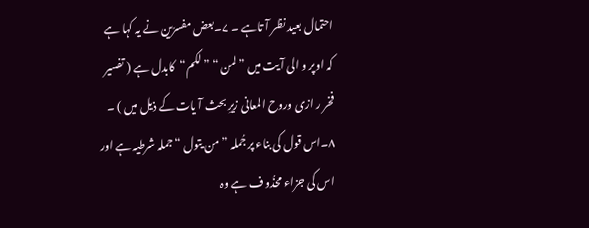احتمال بعید نظر آ تاہے ۔ ۷۔بعض مفسرّین نے یہ کہا ہے کہ اوپر و الی آ یت میں ” لمن “ ” لکم“کابدل ہے ( تفسیر فخر ر ازی وروح المعانی زیرِ بحث آ یات کے ذیل میں ) ۔ ۸۔اس قول کی بناء پر جُملہ ” من یتول “جملہ شرطیہ ہے اور اس کی جزاء محذُو ف ہے وہ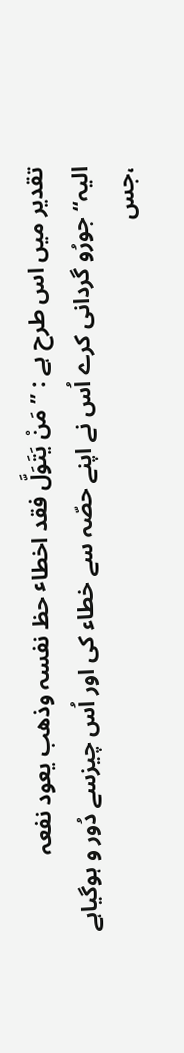تقدیر میں اس طرح ہے : ” مَنْ یَتَوَلَّ فقد اخطاٴ حظ نفسہ وذھب یعود نفعہ الیہ“جورُو گردانی کرے اُس نے اپنے حصّہ سے خطاء کی اور اُس چیزسے دُور و ہوگیاہے ،جس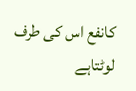کانفع اس کی طرف لوٹتاہے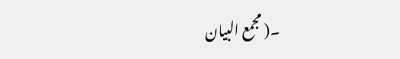۔( مجمع البیان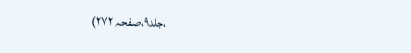،جلد۹،صفحہ ۲۷۲)